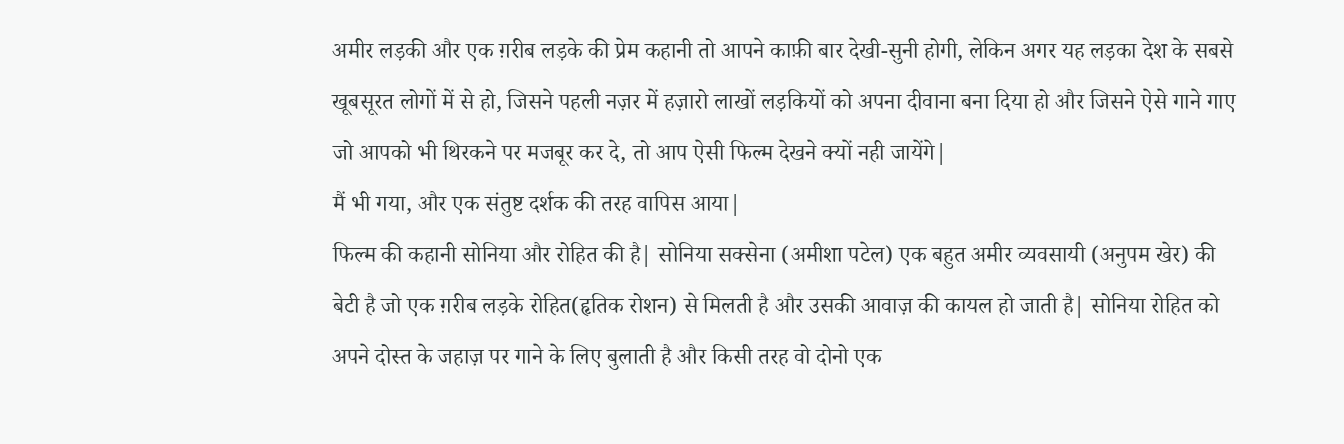अमीर लड़की और एक ग़रीब लड़के की प्रेम कहानी तो आपने काफ़ी बार देखी-सुनी होगी, लेकिन अगर यह लड़का देश के सबसे खूबसूरत लोगों में से हो, जिसने पहली नज़र में हज़ारो लाखों लड़कियों को अपना दीवाना बना दिया हो और जिसने ऐसे गाने गाए जो आपको भी थिरकने पर मजबूर कर दे, तो आप ऐसी फिल्म देखने क्यों नही जायेंगे|
मैं भी गया, और एक संतुष्ट दर्शक की तरह वापिस आया|
फिल्म की कहानी सोनिया और रोहित की है| सोनिया सक्सेना (अमीशा पटेल) एक बहुत अमीर व्यवसायी (अनुपम खेर) की बेटी है जो एक ग़रीब लड़के रोहित(हृतिक रोशन) से मिलती है और उसकी आवाज़ की कायल हो जाती है| सोनिया रोहित को अपने दोस्त के जहाज़ पर गाने के लिए बुलाती है और किसी तरह वो दोनो एक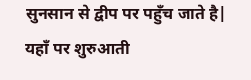सुनसान से द्वीप पर पहुँच जाते है| यहाँ पर शुरुआती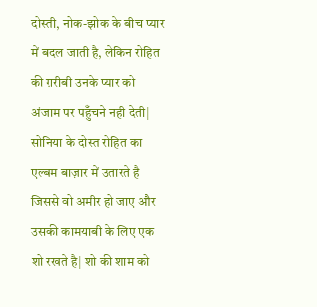दोस्ती, नोक-झोक के बीच प्यार में बदल जाती है, लेकिन रोहित की ग़रीबी उनके प्यार को अंजाम पर पहुँचने नही देती| सोनिया के दोस्त रोहित का एल्बम बाज़ार में उतारते है जिससे वो अमीर हो जाए और उसकी कामयाबी के लिए एक शो रखते है| शो की शाम को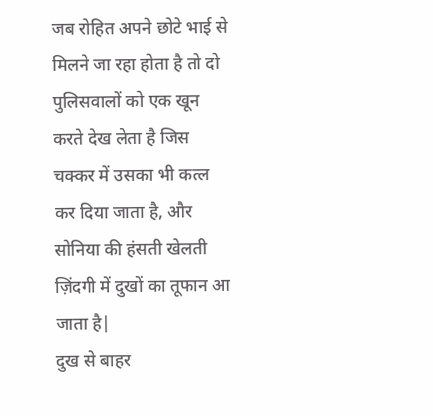जब रोहित अपने छोटे भाई से मिलने जा रहा होता है तो दो पुलिसवालों को एक खून करते देख लेता है जिस चक्कर में उसका भी कत्ल कर दिया जाता है, और सोनिया की हंसती खेलती ज़िंदगी में दुखों का तूफान आ जाता है|
दुख से बाहर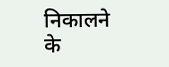निकालने के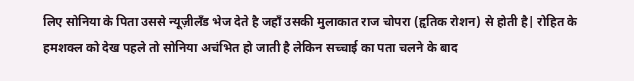लिए सोनिया के पिता उससे न्यूज़ीलॅंड भेज देते है जहाँ उसकी मुलाकात राज चोपरा (हृतिक रोशन) से होती है| रोहित के हमशक्ल को देख पहले तो सोनिया अचंभित हो जाती है लेकिन सच्चाई का पता चलने के बाद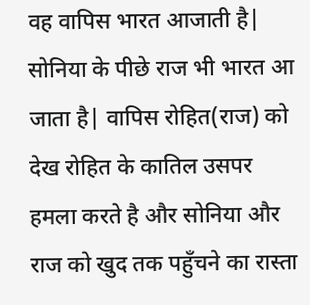वह वापिस भारत आजाती है| सोनिया के पीछे राज भी भारत आ जाता है| वापिस रोहित(राज) को देख रोहित के कातिल उसपर हमला करते है और सोनिया और राज को खुद तक पहुँचने का रास्ता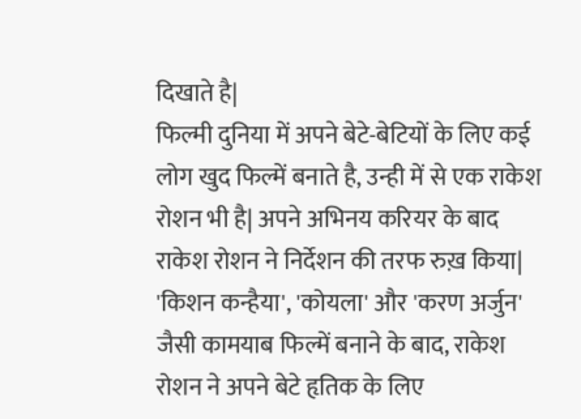दिखाते है|
फिल्मी दुनिया में अपने बेटे-बेटियों के लिए कई लोग खुद फिल्में बनाते है, उन्ही में से एक राकेश रोशन भी है| अपने अभिनय करियर के बाद राकेश रोशन ने निर्देशन की तरफ रुख़ किया| 'किशन कन्हैया', 'कोयला' और 'करण अर्जुन' जैसी कामयाब फिल्में बनाने के बाद, राकेश रोशन ने अपने बेटे हृतिक के लिए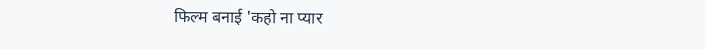फिल्म बनाई 'कहो ना प्यार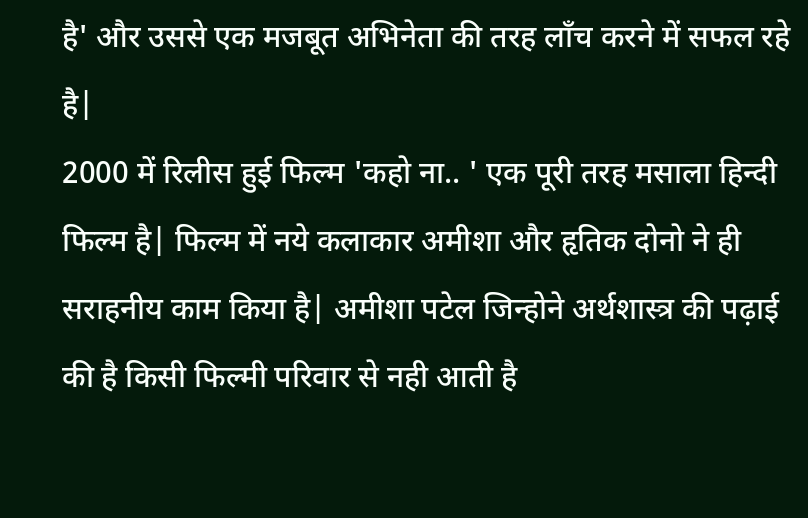है' और उससे एक मजबूत अभिनेता की तरह लॉंच करने में सफल रहे है|
2000 में रिलीस हुई फिल्म 'कहो ना.. ' एक पूरी तरह मसाला हिन्दी फिल्म है| फिल्म में नये कलाकार अमीशा और हृतिक दोनो ने ही सराहनीय काम किया है| अमीशा पटेल जिन्होने अर्थशास्त्र की पढ़ाई की है किसी फिल्मी परिवार से नही आती है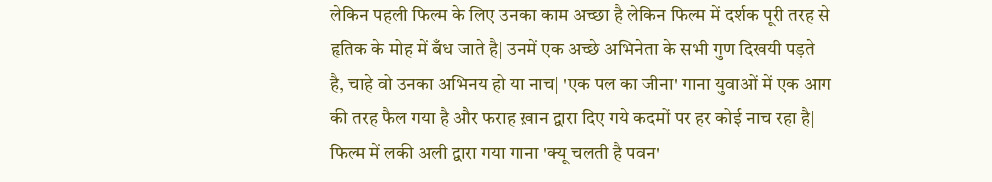लेकिन पहली फिल्म के लिए उनका काम अच्छा है लेकिन फिल्म में दर्शक पूरी तरह से हृतिक के मोह में बँध जाते है| उनमें एक अच्छे अभिनेता के सभी गुण दिखयी पड़ते है, चाहे वो उनका अभिनय हो या नाच| 'एक पल का जीना' गाना युवाओं में एक आग की तरह फैल गया है और फराह ख़ान द्वारा दिए गये कदमों पर हर कोई नाच रहा है| फिल्म में लकी अली द्वारा गया गाना 'क्यू चलती है पवन'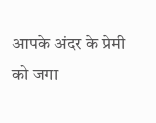आपके अंदर के प्रेमी को जगा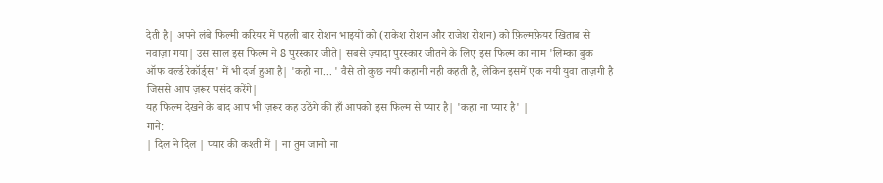देती है| अपने लंबे फिल्मी करियर में पहली बार रोशन भाइयों को (राकेश रोशन और राजेश रोशन) को फ़िल्मफ़ेयर खिताब से नवाज़ा गया| उस साल इस फिल्म ने 8 पुरस्कार जीते| सबसे ज़्यादा पुरस्कार जीतने के लिए इस फिल्म का नाम 'लिम्का बुक ऑफ वर्ल्ड रेकॉर्ड्स' में भी दर्ज हुआ है| 'कहो ना... ' वैसे तो कुछ नयी कहानी नही कहती है, लेकिन इसमें एक नयी युवा ताज़गी है जिससे आप ज़रूर पसंद करेंगे|
यह फिल्म देखने के बाद आप भी ज़रूर कह उठेंगे की हाँ आपको इस फिल्म से प्यार है| 'कहा ना प्यार है' |
गाने:
| दिल ने दिल | प्यार की कश्ती में | ना तुम जानो ना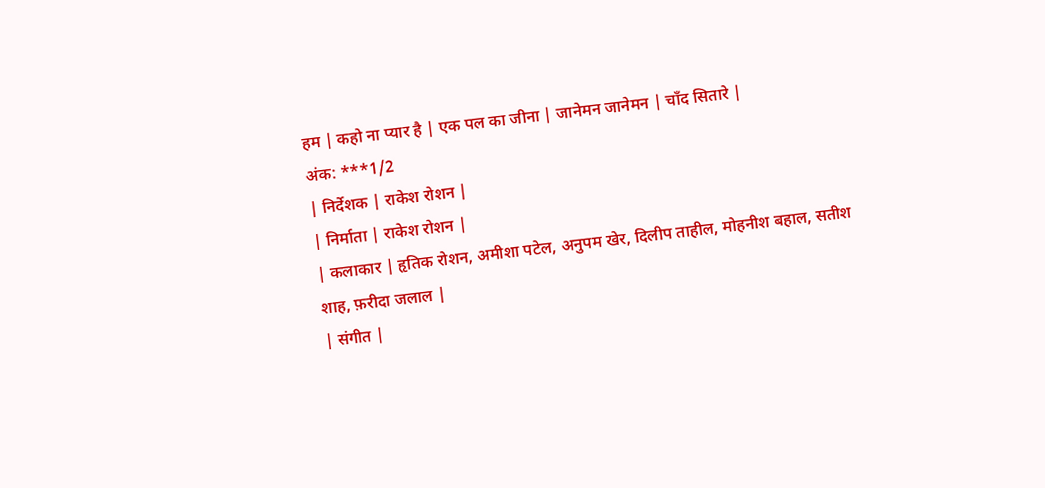हम | कहो ना प्यार है | एक पल का जीना | जानेमन जानेमन | चाँद सितारे |
अंक: ***1/2
| निर्देशक | राकेश रोशन |
| निर्माता | राकेश रोशन |
| कलाकार | हृतिक रोशन, अमीशा पटेल, अनुपम खेर, दिलीप ताहील, मोहनीश बहाल, सतीश शाह, फ़रीदा जलाल |
| संगीत |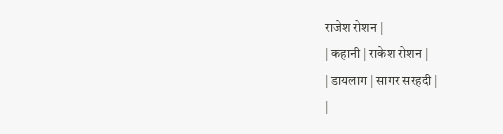राजेश रोशन |
| कहानी | राकेश रोशन |
| डायलाग | सागर सरहदी |
|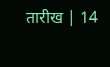तारीख | 14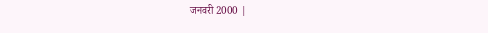जनवरी 2000 |